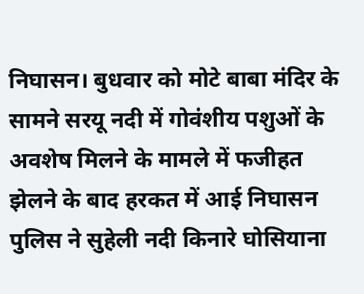निघासन। बुधवार को मोटे बाबा मंदिर के सामने सरयू नदी में गोवंशीय पशुओं के अवशेष मिलने के मामले में फजीहत झेलने के बाद हरकत में आई निघासन पुलिस ने सुहेली नदी किनारे घोसियाना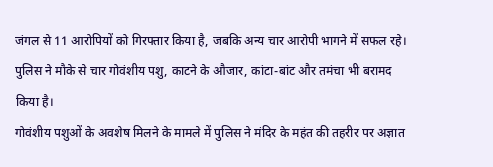जंगल से 11 आरोपियों को गिरफ्तार किया है, जबकि अन्य चार आरोपी भागने में सफल रहे। पुलिस ने मौके से चार गोवंशीय पशु, काटने के औजार, कांटा-बांट और तमंचा भी बरामद किया है।
गोवंशीय पशुओं के अवशेष मिलने के मामले में पुलिस ने मंदिर के महंत की तहरीर पर अज्ञात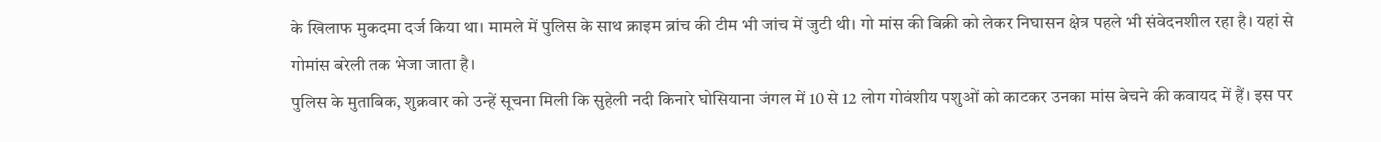के खिलाफ मुकदमा दर्ज किया था। मामले में पुलिस के साथ क्राइम ब्रांच की टीम भी जांच में जुटी थी। गो मांस की बिक्री को लेकर निघासन क्षेत्र पहले भी संवेदनशील रहा है। यहां से गोमांस बरेली तक भेजा जाता है।
पुलिस के मुताबिक, शुक्रवार को उन्हें सूचना मिली कि सुहेली नदी किनारे घोसियाना जंगल में 10 से 12 लोग गोवंशीय पशुओं को काटकर उनका मांस बेचने की कवायद में हैं। इस पर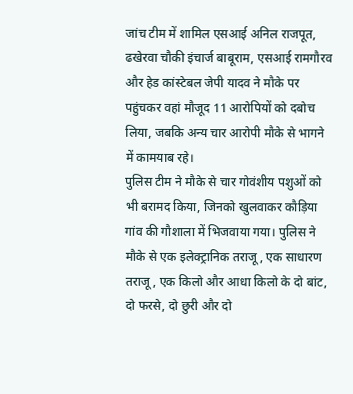जांच टीम में शामिल एसआई अनिल राजपूत, ढखेरवा चौकी इंचार्ज बाबूराम, एसआई रामगौरव और हेड कांस्टेबल जेपी यादव ने मौके पर पहुंचकर वहां मौजूद 11 आरोपियों को दबोच लिया, जबकि अन्य चार आरोपी मौके से भागने में कामयाब रहे।
पुलिस टीम ने मौके से चार गोवंशीय पशुओं को भी बरामद किया, जिनको खुलवाकर कौड़िया गांव की गौशाला में भिजवाया गया। पुलिस ने मौके से एक इलेक्ट्रानिक तराजू, एक साधारण तराजू, एक किलो और आधा किलो के दो बांट, दो फरसे, दो छुरी और दो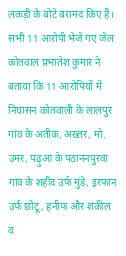लकड़ी के बोटे बरामद किए हैं।
सभी 11 आरोपी भेजे गए जेल
कोतवाल प्रभातेश कुमार ने बताया कि 11 आरोपियों में निघासन कोतवाली के लालपुर गांव के अतीक, अख्तर, मो. उमर, पढ़ुआ के पठाननपुरवा गांव के शहीद उर्फ मुंडे, इरफान उर्फ छोटू, हनीफ और शकील व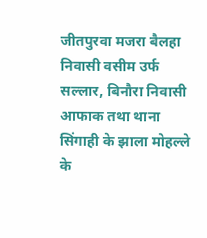जीतपुरवा मजरा बैलहा निवासी वसीम उर्फ सल्लार, बिनौरा निवासी आफाक तथा थाना सिंगाही के झाला मोहल्ले के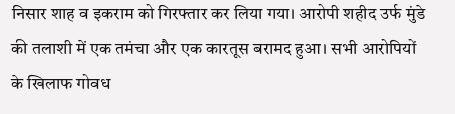निसार शाह व इकराम को गिरफ्तार कर लिया गया। आरोपी शहीद उर्फ मुंडे की तलाशी में एक तमंचा और एक कारतूस बरामद हुआ। सभी आरोपियों के खिलाफ गोवध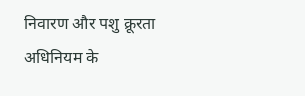निवारण और पशु क्रूरता अधिनियम के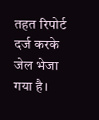तहत रिपोर्ट दर्ज करके जेल भेजा गया है।